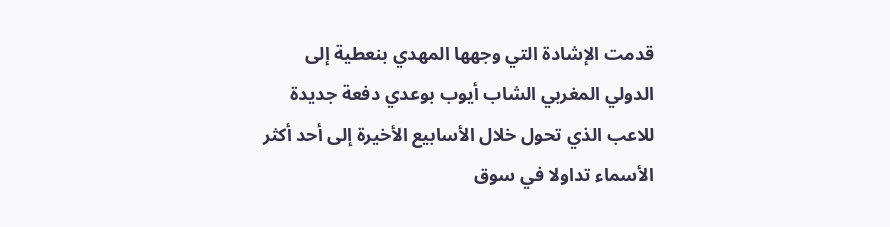قدمت الإشادة التي وجهها المهدي بنعطية إلى الدولي المغربي الشاب أيوب بوعدي دفعة جديدة للاعب الذي تحول خلال الأسابيع الأخيرة إلى أحد أكثر الأسماء تداولا في سوق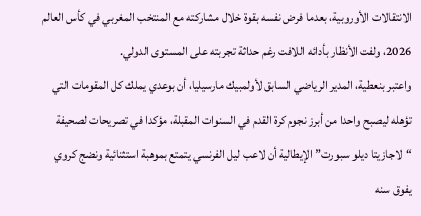الانتقالات الأوروبية، بعدما فرض نفسه بقوة خلال مشاركته مع المنتخب المغربي في كأس العالم 2026، ولفت الأنظار بأدائه اللافت رغم حداثة تجربته على المستوى الدولي.
واعتبر بنعطية، المدير الرياضي السابق لأولمبيك مارسيليا، أن بوعدي يملك كل المقومات التي تؤهله ليصبح واحدا من أبرز نجوم كرة القدم في السنوات المقبلة، مؤكدا في تصريحات لصحيفة “لاجازيتا ديلو سبورت” الإيطالية أن لاعب ليل الفرنسي يتمتع بموهبة استثنائية ونضج كروي يفوق سنه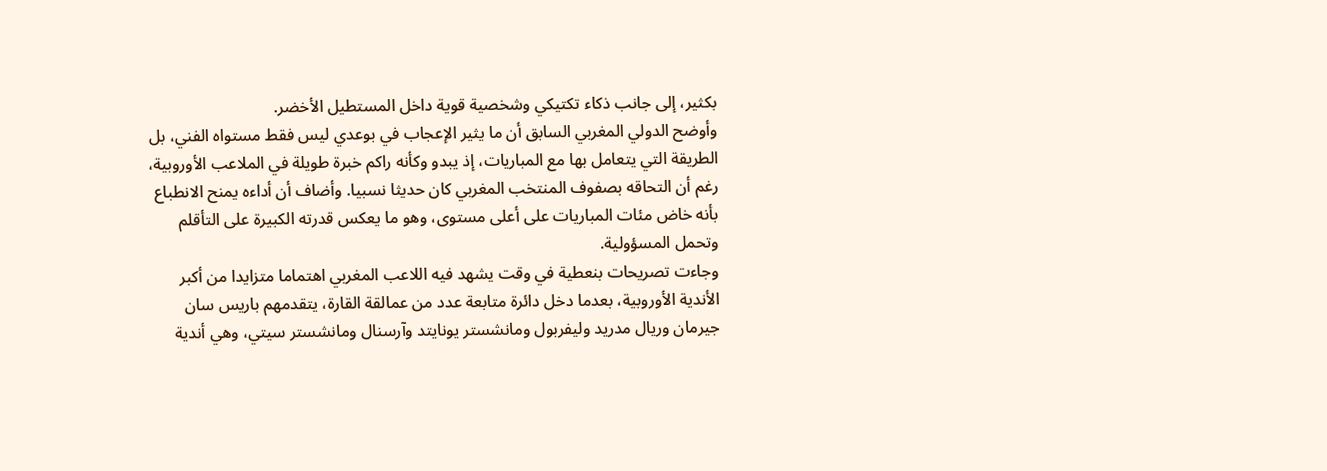بكثير، إلى جانب ذكاء تكتيكي وشخصية قوية داخل المستطيل الأخضر.
وأوضح الدولي المغربي السابق أن ما يثير الإعجاب في بوعدي ليس فقط مستواه الفني، بل الطريقة التي يتعامل بها مع المباريات، إذ يبدو وكأنه راكم خبرة طويلة في الملاعب الأوروبية، رغم أن التحاقه بصفوف المنتخب المغربي كان حديثا نسبيا. وأضاف أن أداءه يمنح الانطباع بأنه خاض مئات المباريات على أعلى مستوى، وهو ما يعكس قدرته الكبيرة على التأقلم وتحمل المسؤولية.
وجاءت تصريحات بنعطية في وقت يشهد فيه اللاعب المغربي اهتماما متزايدا من أكبر الأندية الأوروبية، بعدما دخل دائرة متابعة عدد من عمالقة القارة، يتقدمهم باريس سان جيرمان وريال مدريد وليفربول ومانشستر يونايتد وآرسنال ومانشستر سيتي، وهي أندية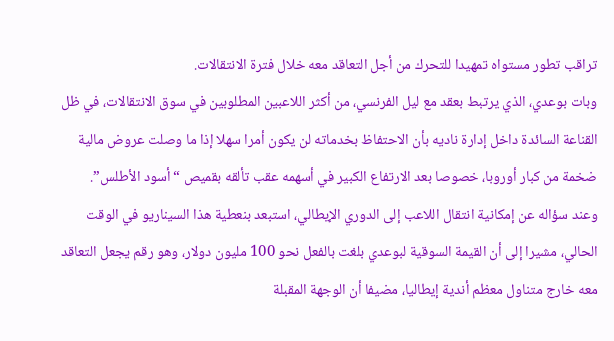تراقب تطور مستواه تمهيدا للتحرك من أجل التعاقد معه خلال فترة الانتقالات.
وبات بوعدي، الذي يرتبط بعقد مع ليل الفرنسي، من أكثر اللاعبين المطلوبين في سوق الانتقالات، في ظل القناعة السائدة داخل إدارة ناديه بأن الاحتفاظ بخدماته لن يكون أمرا سهلا إذا ما وصلت عروض مالية ضخمة من كبار أوروبا، خصوصا بعد الارتفاع الكبير في أسهمه عقب تألقه بقميص “أسود الأطلس”.
وعند سؤاله عن إمكانية انتقال اللاعب إلى الدوري الإيطالي، استبعد بنعطية هذا السيناريو في الوقت الحالي، مشيرا إلى أن القيمة السوقية لبوعدي بلغت بالفعل نحو 100 مليون دولار، وهو رقم يجعل التعاقد معه خارج متناول معظم أندية إيطاليا، مضيفا أن الوجهة المقبلة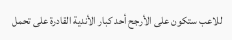للاعب ستكون على الأرجح أحد كبار الأندية القادرة على تحمل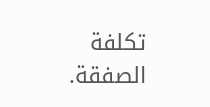تكلفة الصفقة.